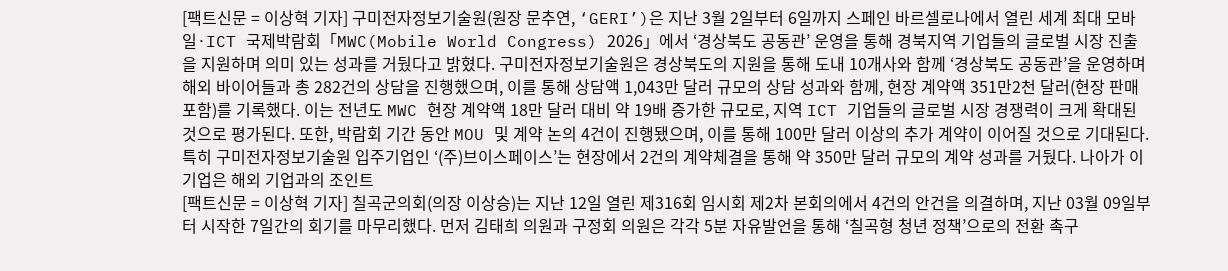[팩트신문 = 이상혁 기자] 구미전자정보기술원(원장 문추연, ‘GERI’)은 지난 3월 2일부터 6일까지 스페인 바르셀로나에서 열린 세계 최대 모바일·ICT 국제박람회「MWC(Mobile World Congress) 2026」에서 ‘경상북도 공동관’ 운영을 통해 경북지역 기업들의 글로벌 시장 진출을 지원하며 의미 있는 성과를 거뒀다고 밝혔다. 구미전자정보기술원은 경상북도의 지원을 통해 도내 10개사와 함께 ‘경상북도 공동관’을 운영하며 해외 바이어들과 총 282건의 상담을 진행했으며, 이를 통해 상담액 1,043만 달러 규모의 상담 성과와 함께, 현장 계약액 351만2천 달러(현장 판매 포함)를 기록했다. 이는 전년도 MWC 현장 계약액 18만 달러 대비 약 19배 증가한 규모로, 지역 ICT 기업들의 글로벌 시장 경쟁력이 크게 확대된 것으로 평가된다. 또한, 박람회 기간 동안 MOU 및 계약 논의 4건이 진행됐으며, 이를 통해 100만 달러 이상의 추가 계약이 이어질 것으로 기대된다. 특히 구미전자정보기술원 입주기업인 ‘(주)브이스페이스’는 현장에서 2건의 계약체결을 통해 약 350만 달러 규모의 계약 성과를 거뒀다. 나아가 이 기업은 해외 기업과의 조인트
[팩트신문 = 이상혁 기자] 칠곡군의회(의장 이상승)는 지난 12일 열린 제316회 임시회 제2차 본회의에서 4건의 안건을 의결하며, 지난 03월 09일부터 시작한 7일간의 회기를 마무리했다. 먼저 김태희 의원과 구정회 의원은 각각 5분 자유발언을 통해 ‘칠곡형 청년 정책’으로의 전환 촉구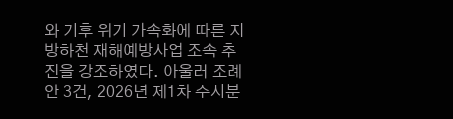와 기후 위기 가속화에 따른 지방하천 재해예방사업 조속 추진을 강조하였다. 아울러 조례안 3건, 2026년 제1차 수시분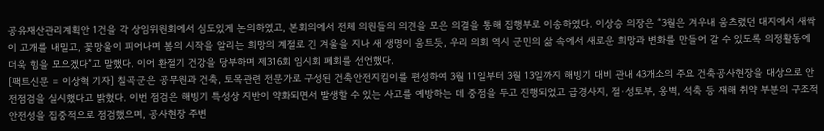공유재산관리계획안 1건을 각 상임위원회에서 심도있게 논의하였고, 본회의에서 전체 의원들의 의견을 모은 의결을 통해 집행부로 이송하였다. 이상승 의장은 “3월은 겨우내 움츠렸던 대지에서 새싹이 고개를 내밀고, 꽃망울이 피어나며 봄의 시작을 알리는 희망의 계절로 긴 겨울을 지나 새 생명이 움트듯, 우리 의회 역시 군민의 삶 속에서 새로운 희망과 변화를 만들어 갈 수 있도록 의정활동에 더욱 힘을 모으겠다”고 말했다. 이어 환절기 건강을 당부하며 제316회 임시회 폐회를 선언했다.
[팩트신문 = 이상혁 기자] 칠곡군은 공무원과 건축, 토목관련 전문가로 구성된 건축안전지킴이를 편성하여 3월 11일부터 3월 13일까지 해빙기 대비 관내 43개소의 주요 건축공사현장을 대상으로 안전점검을 실시했다고 밝혔다. 이번 점검은 해빙기 특성상 지반이 약화되면서 발생할 수 있는 사고를 예방하는 데 중점을 두고 진행되었고 급경사지, 절·성토부, 옹벽, 석축 등 재해 취약 부분의 구조적 안전성을 집중적으로 점검했으며, 공사현장 주변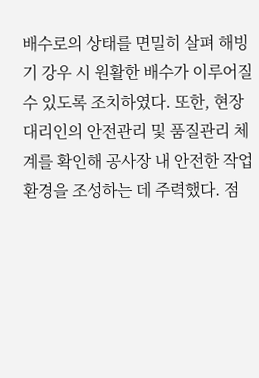배수로의 상태를 면밀히 살펴 해빙기 강우 시 원활한 배수가 이루어질 수 있도록 조치하였다. 또한, 현장 대리인의 안전관리 및 품질관리 체계를 확인해 공사장 내 안전한 작업 환경을 조성하는 데 주력했다. 점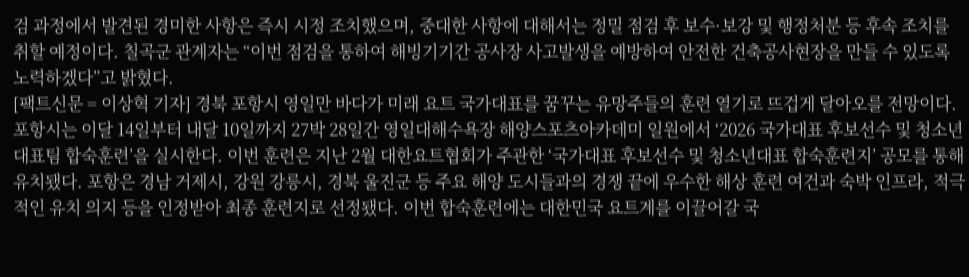검 과정에서 발견된 경미한 사항은 즉시 시정 조치했으며, 중대한 사항에 대해서는 정밀 점검 후 보수·보강 및 행정처분 등 후속 조치를 취할 예정이다. 칠곡군 관계자는 “이번 점검을 통하여 해빙기기간 공사장 사고발생을 예방하여 안전한 건축공사현장을 만들 수 있도록 노력하겠다”고 밝혔다.
[팩트신문 = 이상혁 기자] 경북 포항시 영일만 바다가 미래 요트 국가대표를 꿈꾸는 유망주들의 훈련 열기로 뜨겁게 달아오를 전망이다. 포항시는 이달 14일부터 내달 10일까지 27박 28일간 영일대해수욕장 해양스포츠아카데미 일원에서 ‘2026 국가대표 후보선수 및 청소년대표팀 합숙훈련’을 실시한다. 이번 훈련은 지난 2월 대한요트협회가 주관한 ‘국가대표 후보선수 및 청소년대표 합숙훈련지’ 공모를 통해 유치됐다. 포항은 경남 거제시, 강원 강릉시, 경북 울진군 등 주요 해양 도시들과의 경쟁 끝에 우수한 해상 훈련 여건과 숙박 인프라, 적극적인 유치 의지 등을 인정받아 최종 훈련지로 선정됐다. 이번 합숙훈련에는 대한민국 요트계를 이끌어갈 국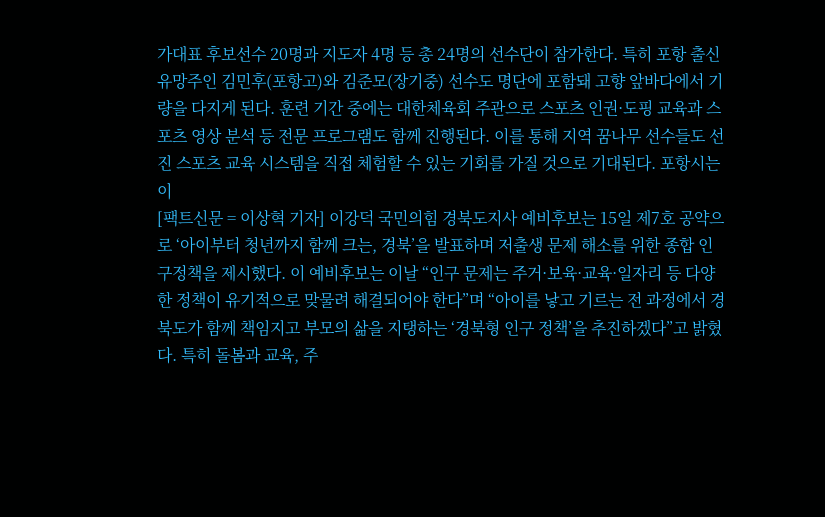가대표 후보선수 20명과 지도자 4명 등 총 24명의 선수단이 참가한다. 특히 포항 출신 유망주인 김민후(포항고)와 김준모(장기중) 선수도 명단에 포함돼 고향 앞바다에서 기량을 다지게 된다. 훈련 기간 중에는 대한체육회 주관으로 스포츠 인권·도핑 교육과 스포츠 영상 분석 등 전문 프로그램도 함께 진행된다. 이를 통해 지역 꿈나무 선수들도 선진 스포츠 교육 시스템을 직접 체험할 수 있는 기회를 가질 것으로 기대된다. 포항시는 이
[팩트신문 = 이상혁 기자] 이강덕 국민의힘 경북도지사 예비후보는 15일 제7호 공약으로 ‘아이부터 청년까지 함께 크는, 경북’을 발표하며 저출생 문제 해소를 위한 종합 인구정책을 제시했다. 이 예비후보는 이날 “인구 문제는 주거·보육·교육·일자리 등 다양한 정책이 유기적으로 맞물려 해결되어야 한다”며 “아이를 낳고 기르는 전 과정에서 경북도가 함께 책임지고 부모의 삶을 지탱하는 ‘경북형 인구 정책’을 추진하겠다”고 밝혔다. 특히 돌봄과 교육, 주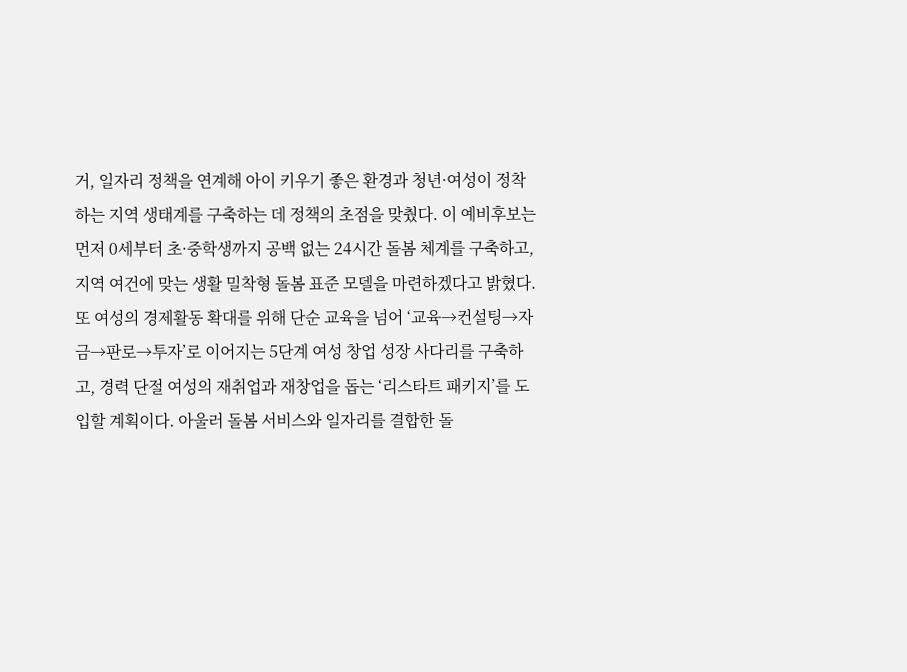거, 일자리 정책을 연계해 아이 키우기 좋은 환경과 청년·여성이 정착하는 지역 생태계를 구축하는 데 정책의 초점을 맞췄다. 이 예비후보는 먼저 0세부터 초·중학생까지 공백 없는 24시간 돌봄 체계를 구축하고, 지역 여건에 맞는 생활 밀착형 돌봄 표준 모델을 마련하겠다고 밝혔다. 또 여성의 경제활동 확대를 위해 단순 교육을 넘어 ‘교육→컨설팅→자금→판로→투자’로 이어지는 5단계 여성 창업 성장 사다리를 구축하고, 경력 단절 여성의 재취업과 재창업을 돕는 ‘리스타트 패키지’를 도입할 계획이다. 아울러 돌봄 서비스와 일자리를 결합한 돌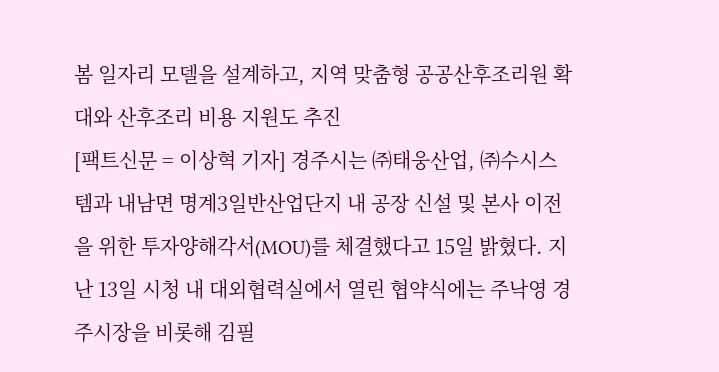봄 일자리 모델을 설계하고, 지역 맞춤형 공공산후조리원 확대와 산후조리 비용 지원도 추진
[팩트신문 = 이상혁 기자] 경주시는 ㈜태웅산업, ㈜수시스템과 내남면 명계3일반산업단지 내 공장 신설 및 본사 이전을 위한 투자양해각서(MOU)를 체결했다고 15일 밝혔다. 지난 13일 시청 내 대외협력실에서 열린 협약식에는 주낙영 경주시장을 비롯해 김필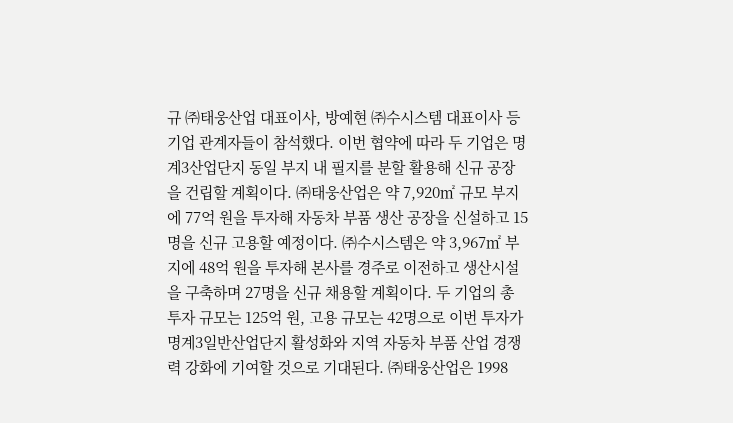규 ㈜태웅산업 대표이사, 방예현 ㈜수시스템 대표이사 등 기업 관계자들이 참석했다. 이번 협약에 따라 두 기업은 명계3산업단지 동일 부지 내 필지를 분할 활용해 신규 공장을 건립할 계획이다. ㈜태웅산업은 약 7,920㎡ 규모 부지에 77억 원을 투자해 자동차 부품 생산 공장을 신설하고 15명을 신규 고용할 예정이다. ㈜수시스템은 약 3,967㎡ 부지에 48억 원을 투자해 본사를 경주로 이전하고 생산시설을 구축하며 27명을 신규 채용할 계획이다. 두 기업의 총 투자 규모는 125억 원, 고용 규모는 42명으로 이번 투자가 명계3일반산업단지 활성화와 지역 자동차 부품 산업 경쟁력 강화에 기여할 것으로 기대된다. ㈜태웅산업은 1998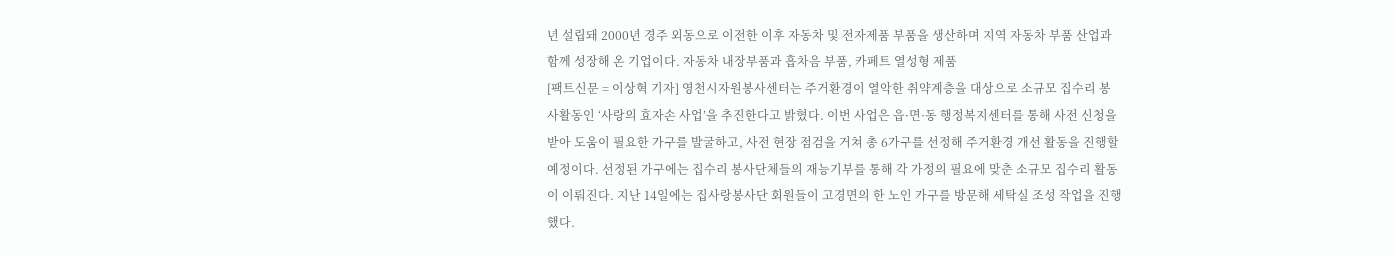년 설립돼 2000년 경주 외동으로 이전한 이후 자동차 및 전자제품 부품을 생산하며 지역 자동차 부품 산업과 함께 성장해 온 기업이다. 자동차 내장부품과 흡차음 부품, 카페트 열성형 제품
[팩트신문 = 이상혁 기자] 영천시자원봉사센터는 주거환경이 열악한 취약계층을 대상으로 소규모 집수리 봉사활동인 ‘사랑의 효자손 사업’을 추진한다고 밝혔다. 이번 사업은 읍·면·동 행정복지센터를 통해 사전 신청을 받아 도움이 필요한 가구를 발굴하고, 사전 현장 점검을 거쳐 총 6가구를 선정해 주거환경 개선 활동을 진행할 예정이다. 선정된 가구에는 집수리 봉사단체들의 재능기부를 통해 각 가정의 필요에 맞춘 소규모 집수리 활동이 이뤄진다. 지난 14일에는 집사랑봉사단 회원들이 고경면의 한 노인 가구를 방문해 세탁실 조성 작업을 진행했다.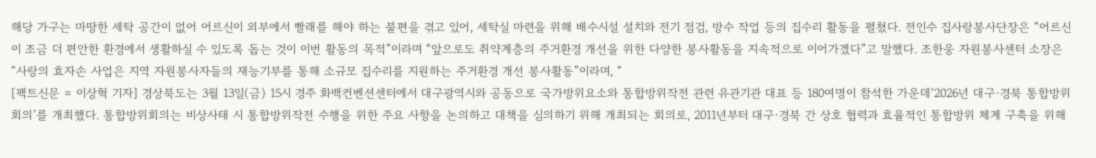해당 가구는 마땅한 세탁 공간이 없어 어르신이 외부에서 빨래를 해야 하는 불편을 겪고 있어, 세탁실 마련을 위해 배수시설 설치와 전기 점검, 방수 작업 등의 집수리 활동을 펼쳤다. 전인수 집사랑봉사단장은 “어르신이 조금 더 편안한 환경에서 생활하실 수 있도록 돕는 것이 이번 활동의 목적”이라며 “앞으로도 취약계층의 주거환경 개선을 위한 다양한 봉사활동을 지속적으로 이어가겠다”고 말했다. 조한웅 자원봉사센터 소장은 “사랑의 효자손 사업은 지역 자원봉사자들의 재능기부를 통해 소규모 집수리를 지원하는 주거환경 개선 봉사활동”이라며, “
[팩트신문 = 이상혁 기자] 경상북도는 3월 13일(금) 15시 경주 화백컨벤션센터에서 대구광역시와 공동으로 국가방위요소와 통합방위작전 관련 유관기관 대표 등 180여명이 참석한 가운데‘2026년 대구·경북 통합방위회의’를 개최했다. 통합방위회의는 비상사태 시 통합방위작전 수행을 위한 주요 사항을 논의하고 대책을 심의하기 위해 개최되는 회의로, 2011년부터 대구·경북 간 상호 협력과 효율적인 통합방위 체계 구축을 위해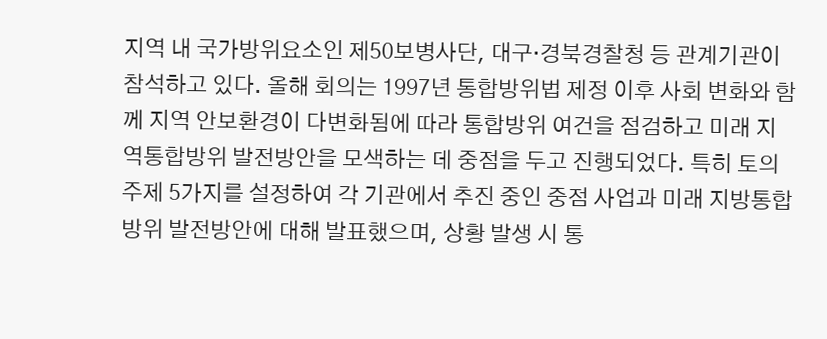지역 내 국가방위요소인 제50보병사단, 대구·경북경찰청 등 관계기관이 참석하고 있다. 올해 회의는 1997년 통합방위법 제정 이후 사회 변화와 함께 지역 안보환경이 다변화됨에 따라 통합방위 여건을 점검하고 미래 지역통합방위 발전방안을 모색하는 데 중점을 두고 진행되었다. 특히 토의 주제 5가지를 설정하여 각 기관에서 추진 중인 중점 사업과 미래 지방통합방위 발전방안에 대해 발표했으며, 상황 발생 시 통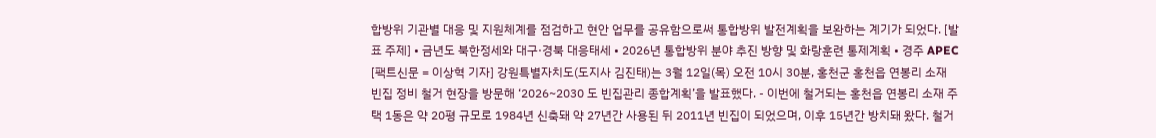합방위 기관별 대응 및 지원체계를 점검하고 현안 업무를 공유함으로써 통합방위 발전계획을 보완하는 계기가 되었다. [발표 주제] • 금년도 북한정세와 대구·경북 대응태세 • 2026년 통합방위 분야 추진 방향 및 화랑훈련 통제계획 • 경주 APEC
[팩트신문 = 이상혁 기자] 강원특별자치도(도지사 김진태)는 3월 12일(목) 오전 10시 30분, 홍천군 홍천읍 연봉리 소재 빈집 정비 철거 현장을 방문해 ‘2026~2030 도 빈집관리 종합계획’을 발표했다. - 이번에 철거되는 홍천읍 연봉리 소재 주택 1동은 약 20평 규모로 1984년 신축돼 약 27년간 사용된 뒤 2011년 빈집이 되었으며, 이후 15년간 방치돼 왔다. 철거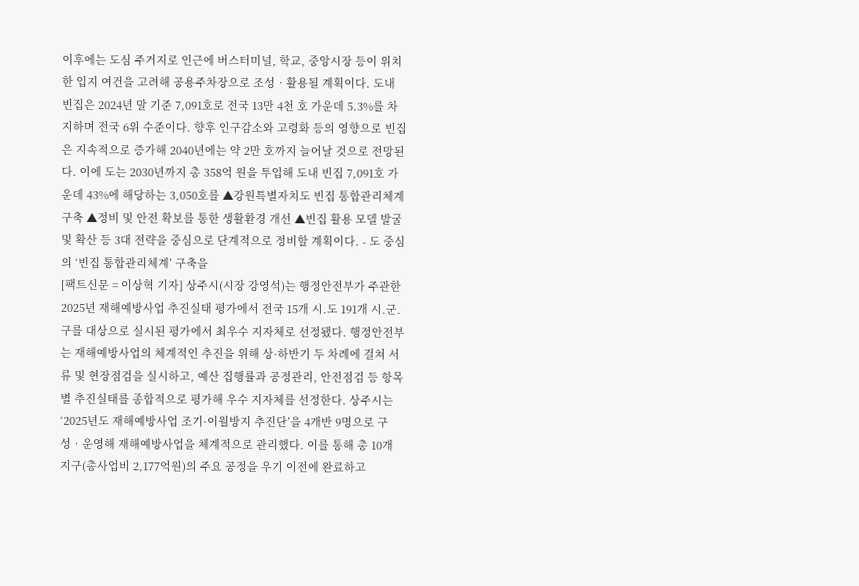이후에는 도심 주거지로 인근에 버스터미널, 학교, 중앙시장 등이 위치한 입지 여건을 고려해 공용주차장으로 조성‧활용될 계획이다. 도내 빈집은 2024년 말 기준 7,091호로 전국 13만 4천 호 가운데 5.3%를 차지하며 전국 6위 수준이다. 향후 인구감소와 고령화 등의 영향으로 빈집은 지속적으로 증가해 2040년에는 약 2만 호까지 늘어날 것으로 전망된다. 이에 도는 2030년까지 총 358억 원을 투입해 도내 빈집 7,091호 가운데 43%에 해당하는 3,050호를 ▲강원특별자치도 빈집 통합관리체계 구축 ▲정비 및 안전 확보를 통한 생활환경 개선 ▲빈집 활용 모델 발굴 및 확산 등 3대 전략을 중심으로 단계적으로 정비할 계획이다. - 도 중심의 ‘빈집 통합관리체계’ 구축을
[팩트신문 = 이상혁 기자] 상주시(시장 강영석)는 행정안전부가 주관한 2025년 재해예방사업 추진실태 평가에서 전국 15개 시․도 191개 시․군․구를 대상으로 실시된 평가에서 최우수 지자체로 선정됐다. 행정안전부는 재해예방사업의 체계적인 추진을 위해 상·하반기 두 차례에 걸쳐 서류 및 현장점검을 실시하고, 예산 집행률과 공정관리, 안전점검 등 항목별 추진실태를 종합적으로 평가해 우수 지자체를 선정한다. 상주시는‘2025년도 재해예방사업 조기·이월방지 추진단’을 4개반 9명으로 구성‧운영해 재해예방사업을 체계적으로 관리했다. 이를 통해 총 10개 지구(총사업비 2,177억원)의 주요 공정을 우기 이전에 완료하고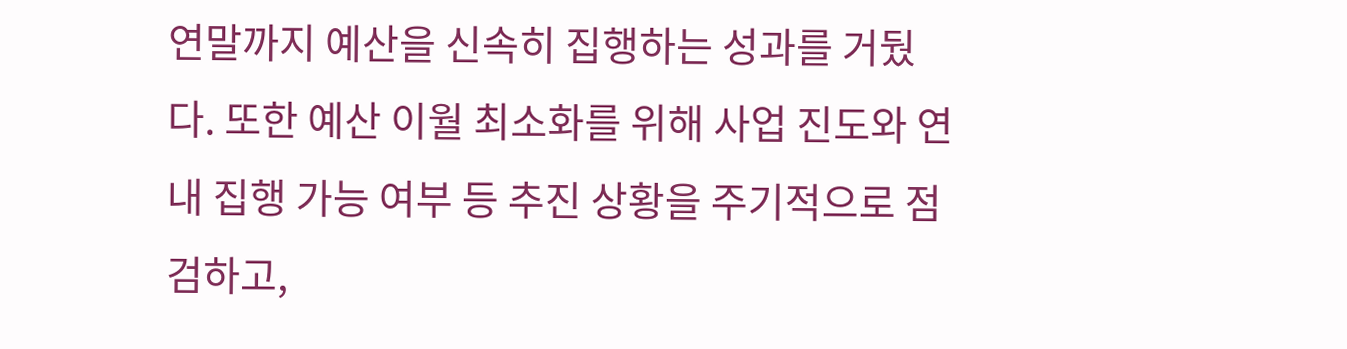연말까지 예산을 신속히 집행하는 성과를 거뒀다. 또한 예산 이월 최소화를 위해 사업 진도와 연내 집행 가능 여부 등 추진 상황을 주기적으로 점검하고,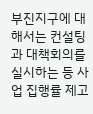부진지구에 대해서는 컨설팅과 대책회의를 실시하는 등 사업 집행률 제고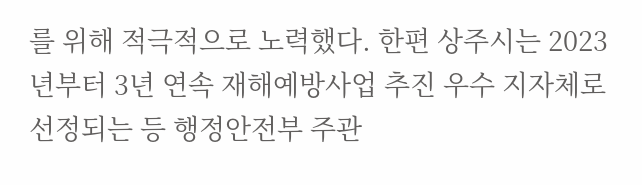를 위해 적극적으로 노력했다. 한편 상주시는 2023년부터 3년 연속 재해예방사업 추진 우수 지자체로 선정되는 등 행정안전부 주관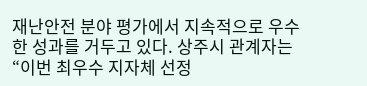재난안전 분야 평가에서 지속적으로 우수한 성과를 거두고 있다. 상주시 관계자는 “이번 최우수 지자체 선정